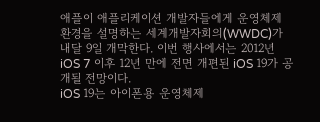애플이 애플리케이션 개발자들에게 운영체제 환경을 설명하는 세계개발자회의(WWDC)가 내달 9일 개막한다. 이번 행사에서는 2012년 iOS 7 이후 12년 만에 전면 개편된 iOS 19가 공개될 전망이다.
iOS 19는 아이폰용 운영체제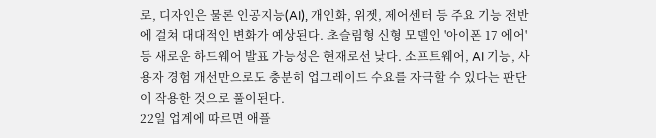로, 디자인은 물론 인공지능(AI), 개인화, 위젯, 제어센터 등 주요 기능 전반에 걸쳐 대대적인 변화가 예상된다. 초슬림형 신형 모델인 '아이폰 17 에어' 등 새로운 하드웨어 발표 가능성은 현재로선 낮다. 소프트웨어, AI 기능, 사용자 경험 개선만으로도 충분히 업그레이드 수요를 자극할 수 있다는 판단이 작용한 것으로 풀이된다.
22일 업계에 따르면 애플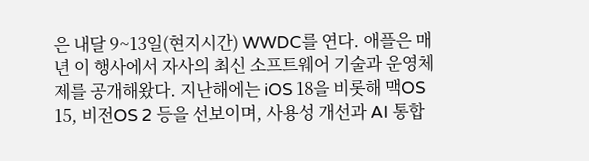은 내달 9~13일(현지시간) WWDC를 연다. 애플은 매년 이 행사에서 자사의 최신 소프트웨어 기술과 운영체제를 공개해왔다. 지난해에는 iOS 18을 비롯해 맥OS 15, 비전OS 2 등을 선보이며, 사용성 개선과 AI 통합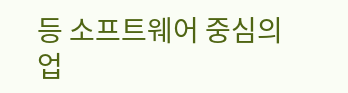등 소프트웨어 중심의 업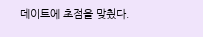데이트에 초점을 맞췄다.